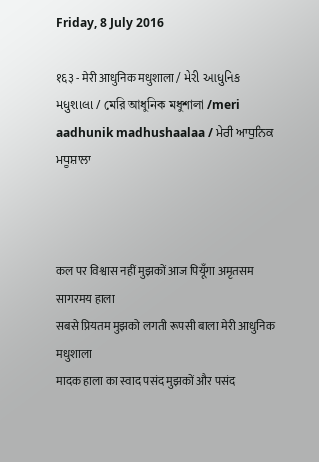Friday, 8 July 2016

१६३ - मेरी आधुनिक मधुशाला / મેરી આધુનિક મધુશાલા / মেরি আধুনিক মধুশালা /meri aadhunik madhushaalaa / ਮੇਰੀ ਆਧੁਨਿਕ ਮਧੂਸ਼ਾਲਾ



कल पर विश्वास नहीं मुझकों आज पियूँगा अमृतसम सागरमय हाला
सबसे प्रियतम मुझको लगती रूपसी बाला मेरी आधुनिक मधुशाला
मादक हाला का स्वाद पसंद मुझकों और पसंद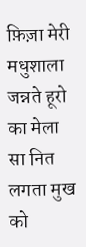फ़िज़ा मेरी मधुशाला
जन्नते हूरो का मेला सा नित लगता मुख को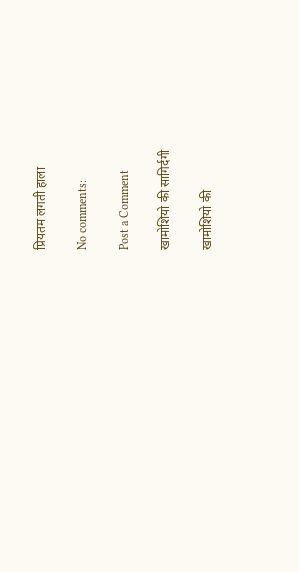प्रियतम लगती हाला

No comments:

Post a Comment

खामोशियो की सागिर्दगी

खामोशियो की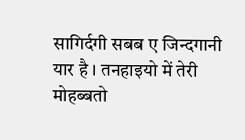सागिर्दगी सबब ए जिन्दगानी यार है । तनहाइयो में तेरी मोहब्बतो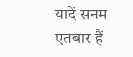यादें सनम एतबार हैं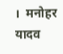।  मनोहर यादव